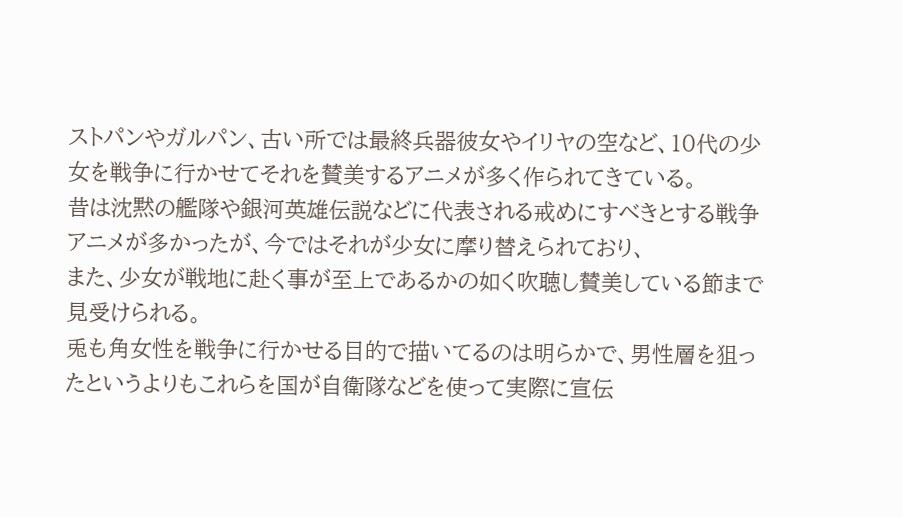ストパンやガルパン、古い所では最終兵器彼女やイリヤの空など、10代の少女を戦争に行かせてそれを賛美するアニメが多く作られてきている。
昔は沈黙の艦隊や銀河英雄伝説などに代表される戒めにすべきとする戦争アニメが多かったが、今ではそれが少女に摩り替えられており、
また、少女が戦地に赴く事が至上であるかの如く吹聴し賛美している節まで見受けられる。
兎も角女性を戦争に行かせる目的で描いてるのは明らかで、男性層を狙ったというよりもこれらを国が自衛隊などを使って実際に宣伝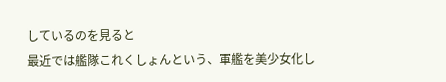しているのを見ると
最近では艦隊これくしょんという、軍艦を美少女化し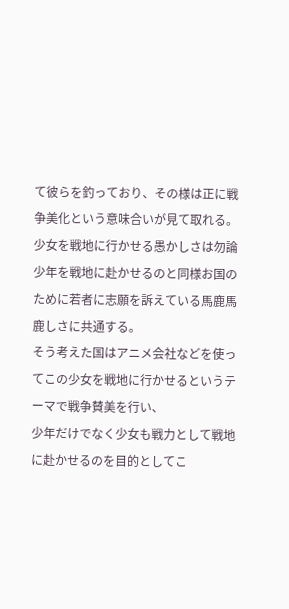て彼らを釣っており、その様は正に戦争美化という意味合いが見て取れる。
少女を戦地に行かせる愚かしさは勿論少年を戦地に赴かせるのと同様お国のために若者に志願を訴えている馬鹿馬鹿しさに共通する。
そう考えた国はアニメ会社などを使ってこの少女を戦地に行かせるというテーマで戦争賛美を行い、
少年だけでなく少女も戦力として戦地に赴かせるのを目的としてこ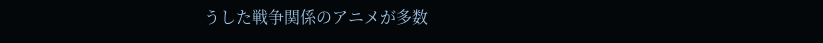うした戦争関係のアニメが多数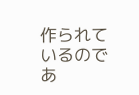作られているのであ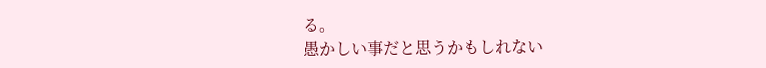る。
愚かしい事だと思うかもしれない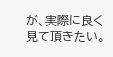が、実際に良く見て頂きたい。